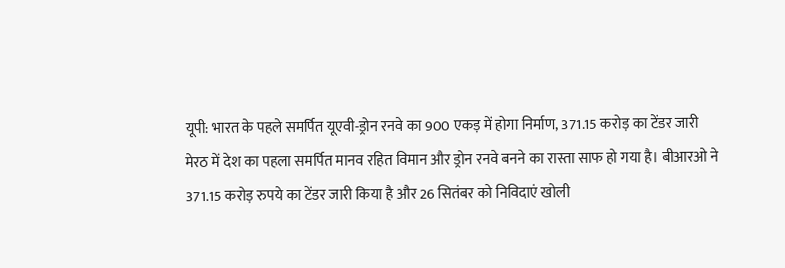यूपी: भारत के पहले समर्पित यूएवी-ड्रोन रनवे का 900 एकड़ में होगा निर्माण, 371.15 करोड़ का टेंडर जारी
मेरठ में देश का पहला समर्पित मानव रहित विमान और ड्रोन रनवे बनने का रास्ता साफ हो गया है। बीआरओ ने 371.15 करोड़ रुपये का टेंडर जारी किया है और 26 सितंबर को निविदाएं खोली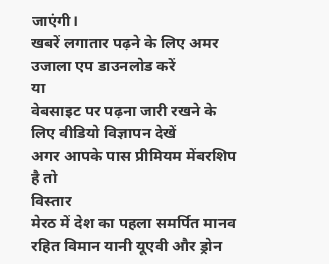जाएंगी।
खबरें लगातार पढ़ने के लिए अमर उजाला एप डाउनलोड करें
या
वेबसाइट पर पढ़ना जारी रखने के लिए वीडियो विज्ञापन देखें
अगर आपके पास प्रीमियम मेंबरशिप है तो
विस्तार
मेरठ में देश का पहला समर्पित मानव रहित विमान यानी यूएवी और ड्रोन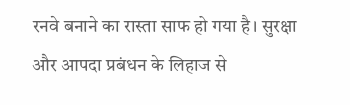रनवे बनाने का रास्ता साफ हो गया है। सुरक्षा और आपदा प्रबंधन के लिहाज से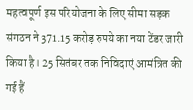महत्वपूर्ण इस परियोजना के लिए सीमा सड़क संगठन ने 371.15 करोड़ रुपये का नया टेंडर जारी किया है। 25 सितंबर तक निविदाएं आमंत्रित की गई हैं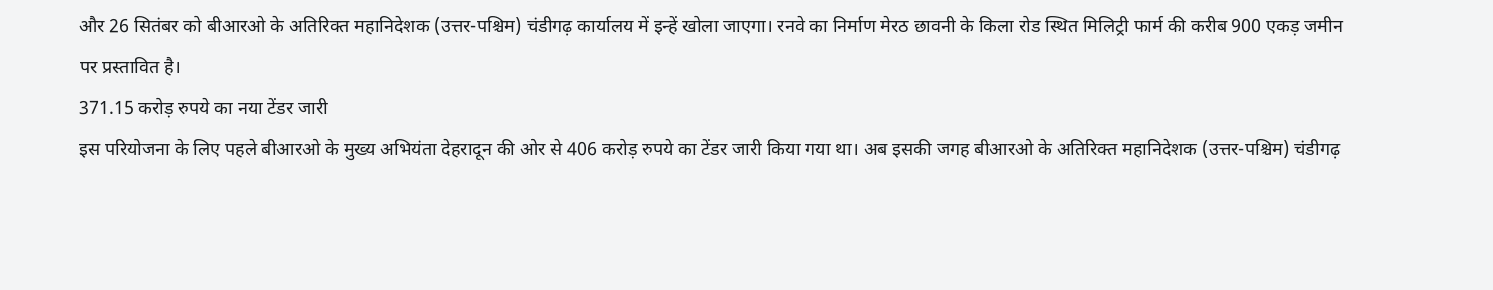और 26 सितंबर को बीआरओ के अतिरिक्त महानिदेशक (उत्तर-पश्चिम) चंडीगढ़ कार्यालय में इन्हें खोला जाएगा। रनवे का निर्माण मेरठ छावनी के किला रोड स्थित मिलिट्री फार्म की करीब 900 एकड़ जमीन पर प्रस्तावित है।
371.15 करोड़ रुपये का नया टेंडर जारी
इस परियोजना के लिए पहले बीआरओ के मुख्य अभियंता देहरादून की ओर से 406 करोड़ रुपये का टेंडर जारी किया गया था। अब इसकी जगह बीआरओ के अतिरिक्त महानिदेशक (उत्तर-पश्चिम) चंडीगढ़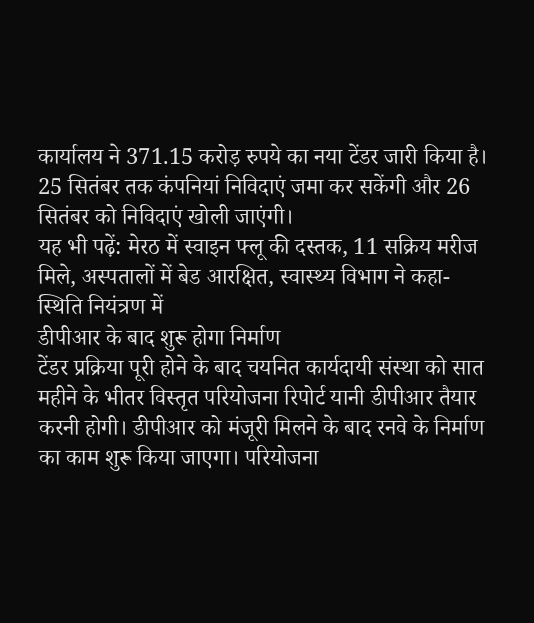कार्यालय ने 371.15 करोड़ रुपये का नया टेंडर जारी किया है। 25 सितंबर तक कंपनियां निविदाएं जमा कर सकेंगी और 26 सितंबर को निविदाएं खोली जाएंगी।
यह भी पढ़ें: मेरठ में स्वाइन फ्लू की दस्तक, 11 सक्रिय मरीज मिले, अस्पतालों में बेड आरक्षित, स्वास्थ्य विभाग ने कहा- स्थिति नियंत्रण में
डीपीआर के बाद शुरू होगा निर्माण
टेंडर प्रक्रिया पूरी होने के बाद चयनित कार्यदायी संस्था को सात महीने के भीतर विस्तृत परियोजना रिपोर्ट यानी डीपीआर तैयार करनी होगी। डीपीआर को मंजूरी मिलने के बाद रनवे के निर्माण का काम शुरू किया जाएगा। परियोजना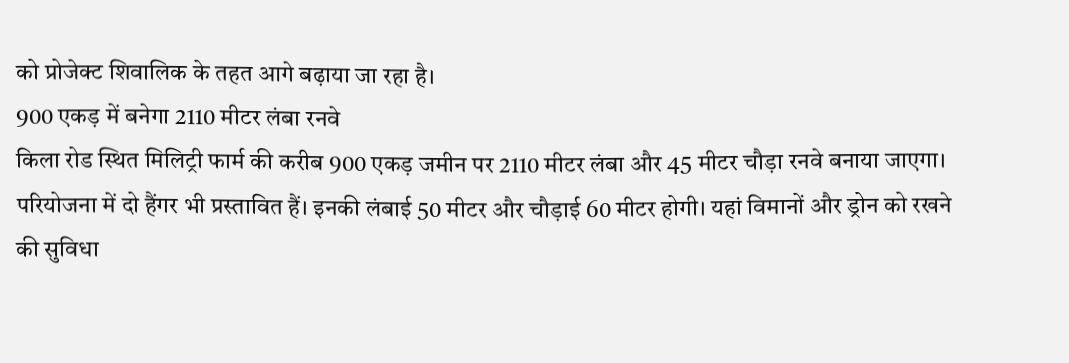को प्रोजेक्ट शिवालिक के तहत आगे बढ़ाया जा रहा है।
900 एकड़ में बनेगा 2110 मीटर लंबा रनवे
किला रोड स्थित मिलिट्री फार्म की करीब 900 एकड़ जमीन पर 2110 मीटर लंबा और 45 मीटर चौड़ा रनवे बनाया जाएगा। परियोजना में दो हैंगर भी प्रस्तावित हैं। इनकी लंबाई 50 मीटर और चौड़ाई 60 मीटर होगी। यहां विमानों और ड्रोन को रखने की सुविधा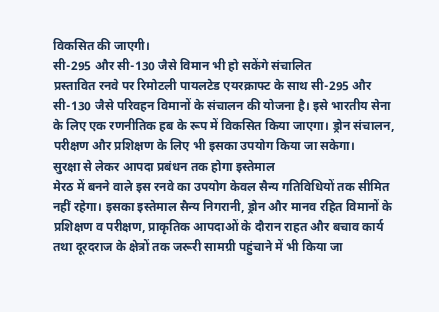विकसित की जाएगी।
सी-295 और सी-130 जैसे विमान भी हो सकेंगे संचालित
प्रस्तावित रनवे पर रिमोटली पायलटेड एयरक्राफ्ट के साथ सी-295 और सी-130 जैसे परिवहन विमानों के संचालन की योजना है। इसे भारतीय सेना के लिए एक रणनीतिक हब के रूप में विकसित किया जाएगा। ड्रोन संचालन, परीक्षण और प्रशिक्षण के लिए भी इसका उपयोग किया जा सकेगा।
सुरक्षा से लेकर आपदा प्रबंधन तक होगा इस्तेमाल
मेरठ में बनने वाले इस रनवे का उपयोग केवल सैन्य गतिविधियों तक सीमित नहीं रहेगा। इसका इस्तेमाल सैन्य निगरानी, ड्रोन और मानव रहित विमानों के प्रशिक्षण व परीक्षण, प्राकृतिक आपदाओं के दौरान राहत और बचाव कार्य तथा दूरदराज के क्षेत्रों तक जरूरी सामग्री पहुंचाने में भी किया जा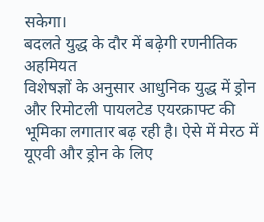सकेगा।
बदलते युद्ध के दौर में बढ़ेगी रणनीतिक अहमियत
विशेषज्ञों के अनुसार आधुनिक युद्ध में ड्रोन और रिमोटली पायलटेड एयरक्राफ्ट की भूमिका लगातार बढ़ रही है। ऐसे में मेरठ में यूएवी और ड्रोन के लिए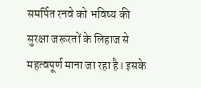समर्पित रनवे को भविष्य की सुरक्षा जरूरतों के लिहाज से महत्वपूर्ण माना जा रहा है। इसके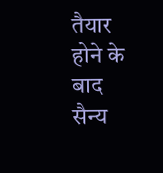तैयार होने के बाद सैन्य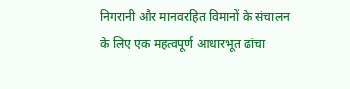निगरानी और मानवरहित विमानों के संचालन के लिए एक महत्वपूर्ण आधारभूत ढांचा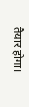तैयार होगा।